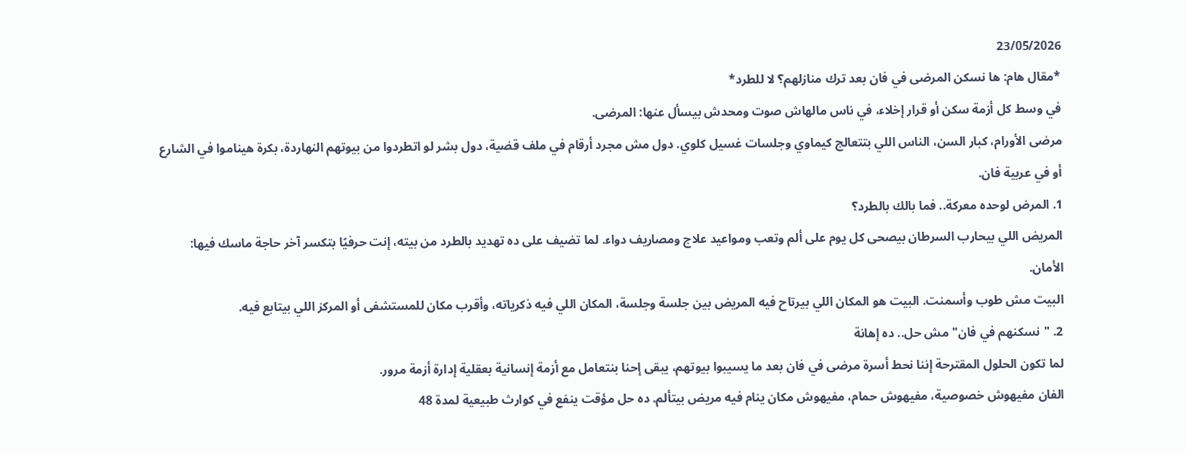23/05/2026
*مقال هام: ها نسكن المرضى في فان بعد ترك منازلهم؟ لا للطرد*
في وسط كل أزمة سكن أو قرار إخلاء، في ناس مالهاش صوت ومحدش بيسأل عنها: المرضى.
مرضى الأورام، كبار السن، الناس اللي بتتعالج كيماوي وجلسات غسيل كلوي. دول مش مجرد أرقام في ملف قضية، دول بشر لو اتطردوا من بيوتهم النهاردة، بكرة هيناموا في الشارع أو في عربية فان.
1. المرض لوحده معركة.. فما بالك بالطرد؟
المريض اللي بيحارب السرطان بيصحى كل يوم على ألم وتعب ومواعيد علاج ومصاريف دواء. لما تضيف على ده تهديد بالطرد من بيته، إنت حرفيًا بتكسر آخر حاجة ماسك فيها: الأمان.
البيت مش طوب وأسمنت. البيت هو المكان اللي بيرتاح فيه المريض بين جلسة وجلسة، المكان اللي فيه ذكرياته، وأقرب مكان للمستشفى أو المركز اللي بيتابع فيه.
2. "نسكنهم في فان" مش حل.. ده إهانة
لما تكون الحلول المقترحة إننا نحط أسرة مرضى في فان بعد ما يسيبوا بيوتهم، يبقى إحنا بنتعامل مع أزمة إنسانية بعقلية إدارة أزمة مرور.
الفان مفيهوش خصوصية، مفيهوش حمام، مفيهوش مكان ينام فيه مريض بيتألم. ده حل مؤقت ينفع في كوارث طبيعية لمدة 48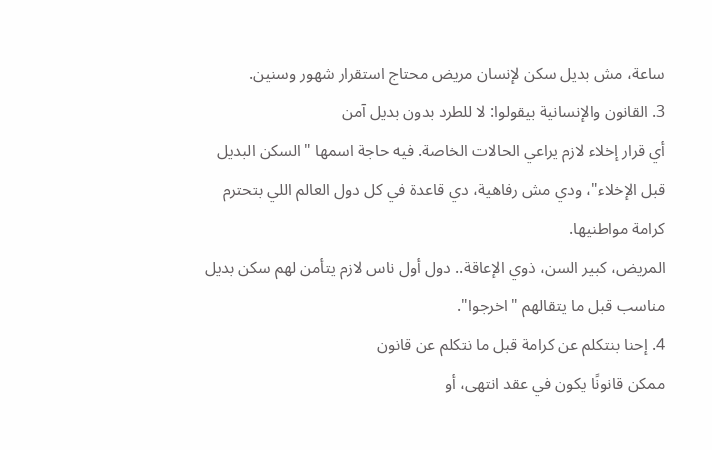ساعة، مش بديل سكن لإنسان مريض محتاج استقرار شهور وسنين.
3. القانون والإنسانية بيقولوا: لا للطرد بدون بديل آمن
أي قرار إخلاء لازم يراعي الحالات الخاصة. فيه حاجة اسمها "السكن البديل قبل الإخلاء"، ودي مش رفاهية، دي قاعدة في كل دول العالم اللي بتحترم كرامة مواطنيها.
المريض، كبير السن، ذوي الإعاقة.. دول أول ناس لازم يتأمن لهم سكن بديل مناسب قبل ما يتقالهم "اخرجوا".
4. إحنا بنتكلم عن كرامة قبل ما نتكلم عن قانون
ممكن قانونًا يكون في عقد انتهى، أو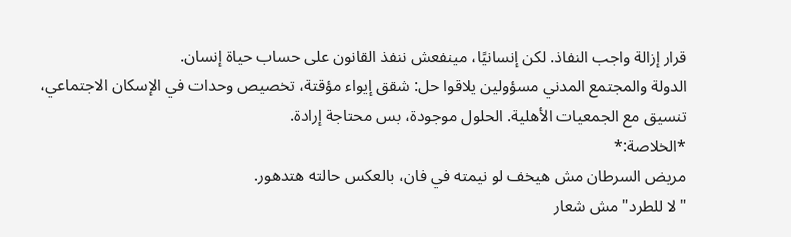قرار إزالة واجب النفاذ. لكن إنسانيًا، مينفعش ننفذ القانون على حساب حياة إنسان.
الدولة والمجتمع المدني مسؤولين يلاقوا حل: شقق إيواء مؤقتة، تخصيص وحدات في الإسكان الاجتماعي، تنسيق مع الجمعيات الأهلية. الحلول موجودة، بس محتاجة إرادة.
*الخلاصة:*
مريض السرطان مش هيخف لو نيمته في فان، بالعكس حالته هتدهور.
"لا للطرد" مش شعار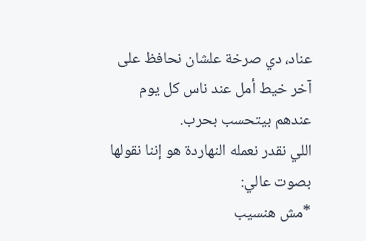عناد، دي صرخة علشان نحافظ على آخر خيط أمل عند ناس كل يوم عندهم بيتحسب بحرب.
اللي نقدر نعمله النهاردة هو إننا نقولها بصوت عالي:
*مش هنسيب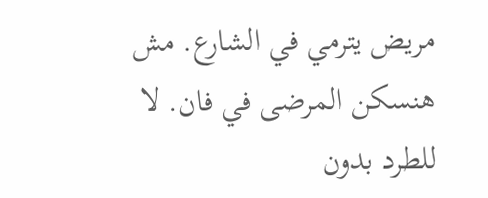مريض يترمي في الشارع. مش هنسكن المرضى في فان. لا للطرد بدون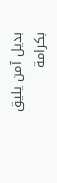بديل آمن يليق بكرامة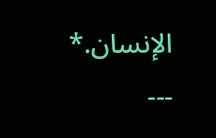الإنسان.*
---